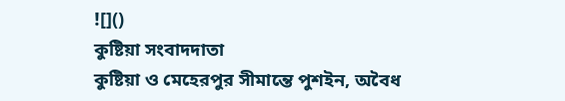![]()
কুষ্টিয়া সংবাদদাতা
কুষ্টিয়া ও মেহেরপুর সীমান্তে পুশইন, অবৈধ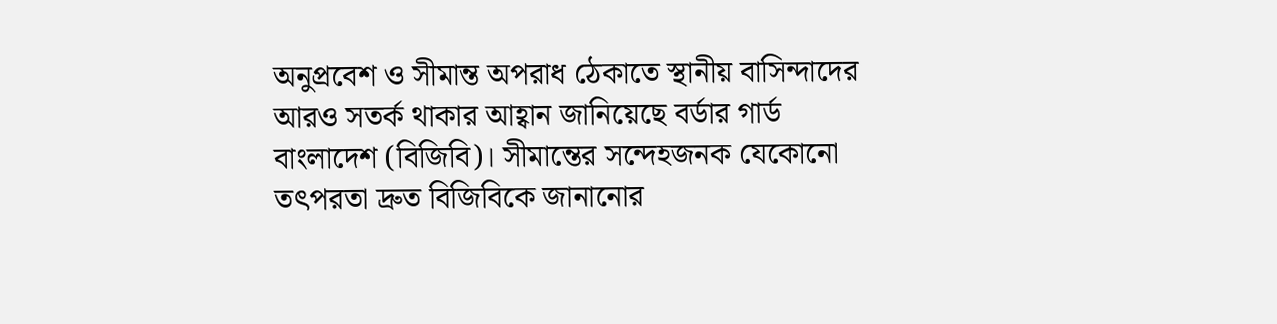অনুপ্রবেশ ও সীমান্ত অপরাধ ঠেকাতে স্থানীয় বাসিন্দাদের আরও সতর্ক থাকার আহ্বান জানিয়েছে বর্ডার গার্ড বাংলাদেশ (বিজিবি)। সীমান্তের সন্দেহজনক যেকোনো তৎপরতা দ্রুত বিজিবিকে জানানোর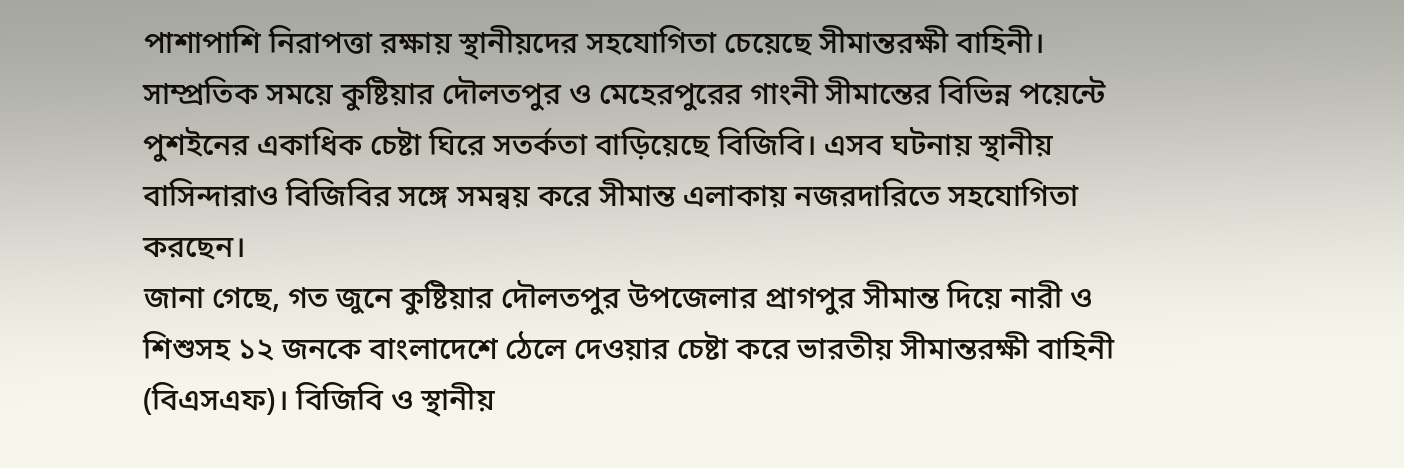পাশাপাশি নিরাপত্তা রক্ষায় স্থানীয়দের সহযোগিতা চেয়েছে সীমান্তরক্ষী বাহিনী।
সাম্প্রতিক সময়ে কুষ্টিয়ার দৌলতপুর ও মেহেরপুরের গাংনী সীমান্তের বিভিন্ন পয়েন্টে পুশইনের একাধিক চেষ্টা ঘিরে সতর্কতা বাড়িয়েছে বিজিবি। এসব ঘটনায় স্থানীয় বাসিন্দারাও বিজিবির সঙ্গে সমন্বয় করে সীমান্ত এলাকায় নজরদারিতে সহযোগিতা করছেন।
জানা গেছে, গত জুনে কুষ্টিয়ার দৌলতপুর উপজেলার প্রাগপুর সীমান্ত দিয়ে নারী ও শিশুসহ ১২ জনকে বাংলাদেশে ঠেলে দেওয়ার চেষ্টা করে ভারতীয় সীমান্তরক্ষী বাহিনী (বিএসএফ)। বিজিবি ও স্থানীয়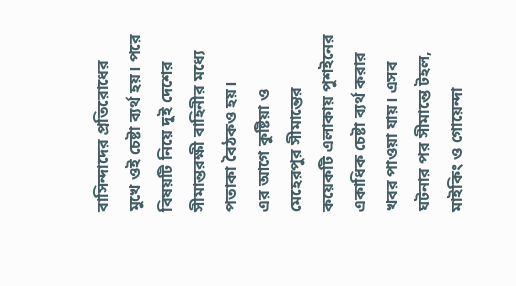বাসিন্দাদের প্রতিরোধের মুখে ওই চেষ্টা ব্যর্থ হয়। পরে বিষয়টি নিয়ে দুই দেশের সীমান্তরক্ষী বাহিনীর মধ্যে পতাকা বৈঠকও হয়।
এর আগে কুষ্টিয়া ও মেহেরপুর সীমান্তের কয়েকটি এলাকায় পুশইনের একাধিক চেষ্টা ব্যর্থ করার খবর পাওয়া যায়। এসব ঘটনার পর সীমান্তে টহল, মাইকিং ও গোয়েন্দা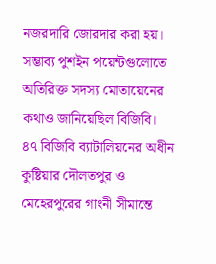নজরদারি জোরদার করা হয়। সম্ভাব্য পুশইন পয়েন্টগুলোতে অতিরিক্ত সদস্য মোতায়েনের কথাও জানিয়েছিল বিজিবি।
৪৭ বিজিবি ব্যাটালিয়নের অধীন কুষ্টিয়ার দৌলতপুর ও মেহেরপুরের গাংনী সীমান্তে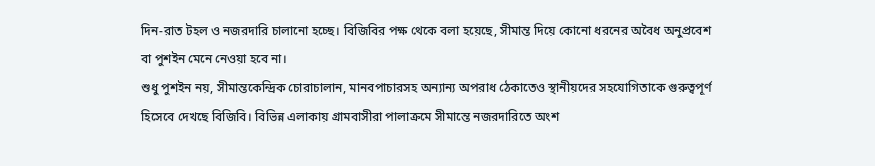দিন-রাত টহল ও নজরদারি চালানো হচ্ছে। বিজিবির পক্ষ থেকে বলা হয়েছে, সীমান্ত দিয়ে কোনো ধরনের অবৈধ অনুপ্রবেশ বা পুশইন মেনে নেওয়া হবে না।
শুধু পুশইন নয়, সীমান্তকেন্দ্রিক চোরাচালান, মানবপাচারসহ অন্যান্য অপরাধ ঠেকাতেও স্থানীয়দের সহযোগিতাকে গুরুত্বপূর্ণ হিসেবে দেখছে বিজিবি। বিভিন্ন এলাকায় গ্রামবাসীরা পালাক্রমে সীমান্তে নজরদারিতে অংশ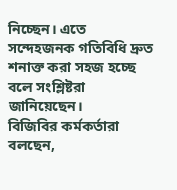নিচ্ছেন। এতে সন্দেহজনক গতিবিধি দ্রুত শনাক্ত করা সহজ হচ্ছে বলে সংশ্লিষ্টরা জানিয়েছেন।
বিজিবির কর্মকর্তারা বলছেন,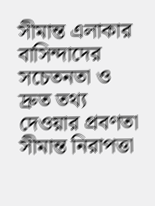সীমান্ত এলাকার বাসিন্দাদের সচেতনতা ও দ্রুত তথ্য দেওয়ার প্রবণতা সীমান্ত নিরাপত্তা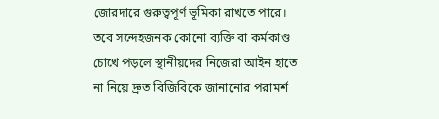জোরদারে গুরুত্বপূর্ণ ভূমিকা রাখতে পারে। তবে সন্দেহজনক কোনো ব্যক্তি বা কর্মকাণ্ড চোখে পড়লে স্থানীয়দের নিজেরা আইন হাতে না নিয়ে দ্রুত বিজিবিকে জানানোর পরামর্শ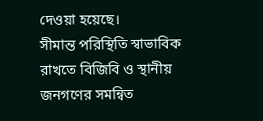দেওয়া হয়েছে।
সীমান্ত পরিস্থিতি স্বাভাবিক রাখতে বিজিবি ও স্থানীয় জনগণের সমন্বিত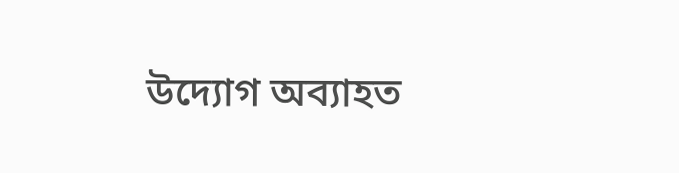উদ্যোগ অব্যাহত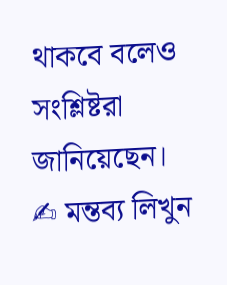থাকবে বলেও সংশ্লিষ্টরা জানিয়েছেন।
✍ মন্তব্য লিখুন